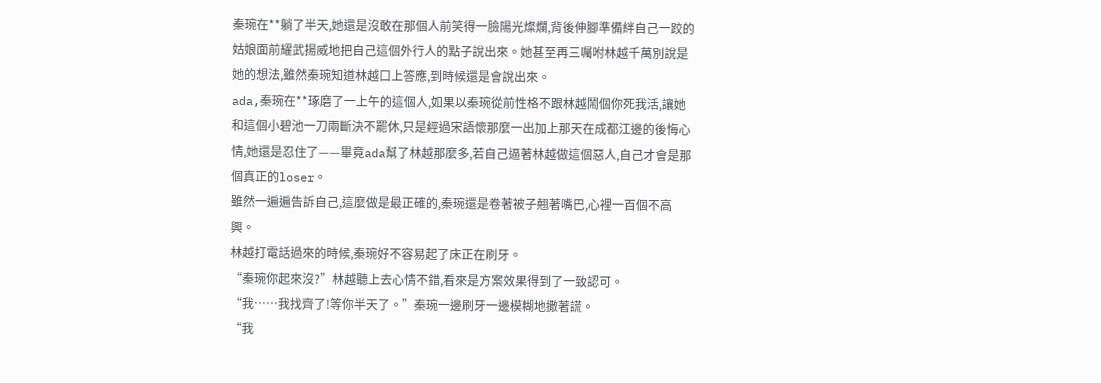秦琬在**躺了半天,她還是沒敢在那個人前笑得一臉陽光燦爛,背後伸腳準備絆自己一跤的姑娘面前耀武揚威地把自己這個外行人的點子說出來。她甚至再三囑咐林越千萬別說是她的想法,雖然秦琬知道林越口上答應,到時候還是會說出來。
ada,秦琬在**琢磨了一上午的這個人,如果以秦琬從前性格不跟林越鬧個你死我活,讓她和這個小碧池一刀兩斷決不罷休,只是經過宋語懷那麼一出加上那天在成都江邊的後悔心情,她還是忍住了——畢竟ada幫了林越那麼多,若自己逼著林越做這個惡人,自己才會是那個真正的loser。
雖然一遍遍告訴自己,這麼做是最正確的,秦琬還是卷著被子翹著嘴巴,心裡一百個不高興。
林越打電話過來的時候,秦琬好不容易起了床正在刷牙。
“秦琬你起來沒?”林越聽上去心情不錯,看來是方案效果得到了一致認可。
“我……我找齊了!等你半天了。”秦琬一邊刷牙一邊模糊地撒著謊。
“我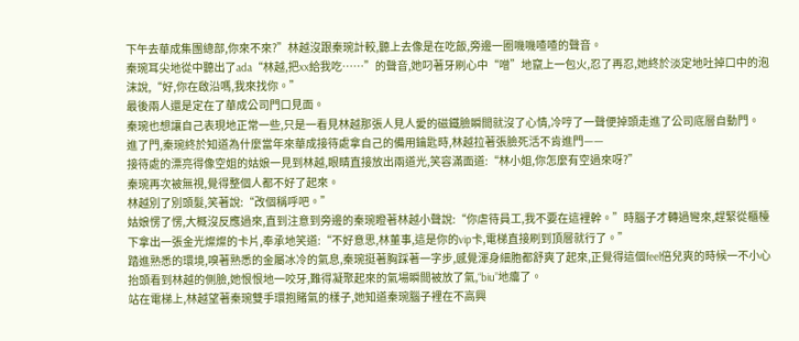下午去華成集團總部,你來不來?”林越沒跟秦琬計較,聽上去像是在吃飯,旁邊一圈嘰嘰喳喳的聲音。
秦琬耳尖地從中聽出了ada“林越,把xx給我吃……”的聲音,她叼著牙刷心中“噌”地竄上一包火,忍了再忍,她終於淡定地吐掉口中的泡沫說,“好,你在啟沿嗎,我來找你。”
最後兩人還是定在了華成公司門口見面。
秦琬也想讓自己表現地正常一些,只是一看見林越那張人見人愛的磁鐵臉瞬間就沒了心情,冷哼了一聲便掉頭走進了公司底層自動門。
進了門,秦琬終於知道為什麼當年來華成接待處拿自己的備用鑰匙時,林越拉著張臉死活不肯進門——
接待處的漂亮得像空姐的姑娘一見到林越,眼睛直接放出兩道光,笑容滿面道:“林小姐,你怎麼有空過來呀?”
秦琬再次被無視,覺得整個人都不好了起來。
林越別了別頭髮,笑著說:“改個稱呼吧。”
姑娘愣了愣,大概沒反應過來,直到注意到旁邊的秦琬瞪著林越小聲說:“你虐待員工,我不要在這裡幹。”時腦子才轉過彎來,趕緊從櫃檯下拿出一張金光燦燦的卡片,奉承地笑道:“不好意思,林董事,這是你的vip卡,電梯直接刷到頂層就行了。”
踏進熟悉的環境,嗅著熟悉的金屬冰冷的氣息,秦琬挺著胸踩著一字步,感覺渾身細胞都舒爽了起來,正覺得這個feel倍兒爽的時候一不小心抬頭看到林越的側臉,她恨恨地一咬牙,難得凝聚起來的氣場瞬間被放了氣,“biu”地癟了。
站在電梯上,林越望著秦琬雙手環抱賭氣的樣子,她知道秦琬腦子裡在不高興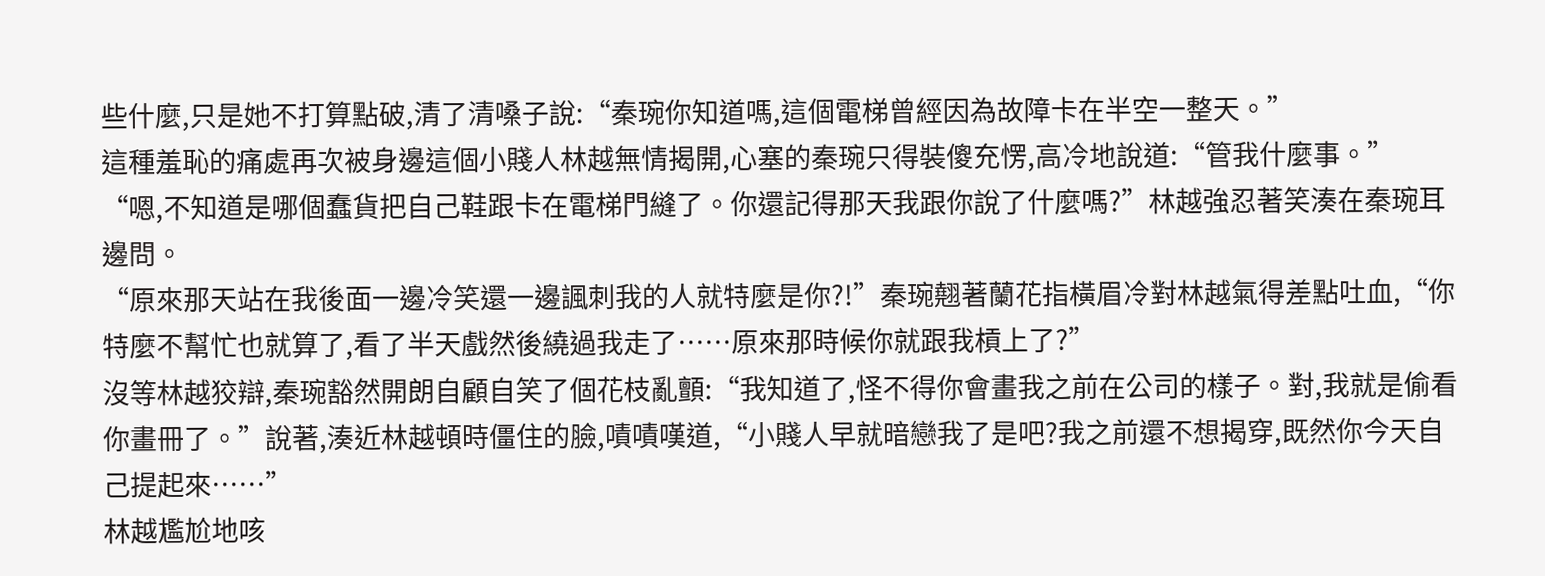些什麼,只是她不打算點破,清了清嗓子說:“秦琬你知道嗎,這個電梯曾經因為故障卡在半空一整天。”
這種羞恥的痛處再次被身邊這個小賤人林越無情揭開,心塞的秦琬只得裝傻充愣,高冷地說道:“管我什麼事。”
“嗯,不知道是哪個蠢貨把自己鞋跟卡在電梯門縫了。你還記得那天我跟你說了什麼嗎?”林越強忍著笑湊在秦琬耳邊問。
“原來那天站在我後面一邊冷笑還一邊諷刺我的人就特麼是你?!”秦琬翹著蘭花指橫眉冷對林越氣得差點吐血,“你特麼不幫忙也就算了,看了半天戲然後繞過我走了……原來那時候你就跟我槓上了?”
沒等林越狡辯,秦琬豁然開朗自顧自笑了個花枝亂顫:“我知道了,怪不得你會畫我之前在公司的樣子。對,我就是偷看你畫冊了。”說著,湊近林越頓時僵住的臉,嘖嘖嘆道,“小賤人早就暗戀我了是吧?我之前還不想揭穿,既然你今天自己提起來……”
林越尷尬地咳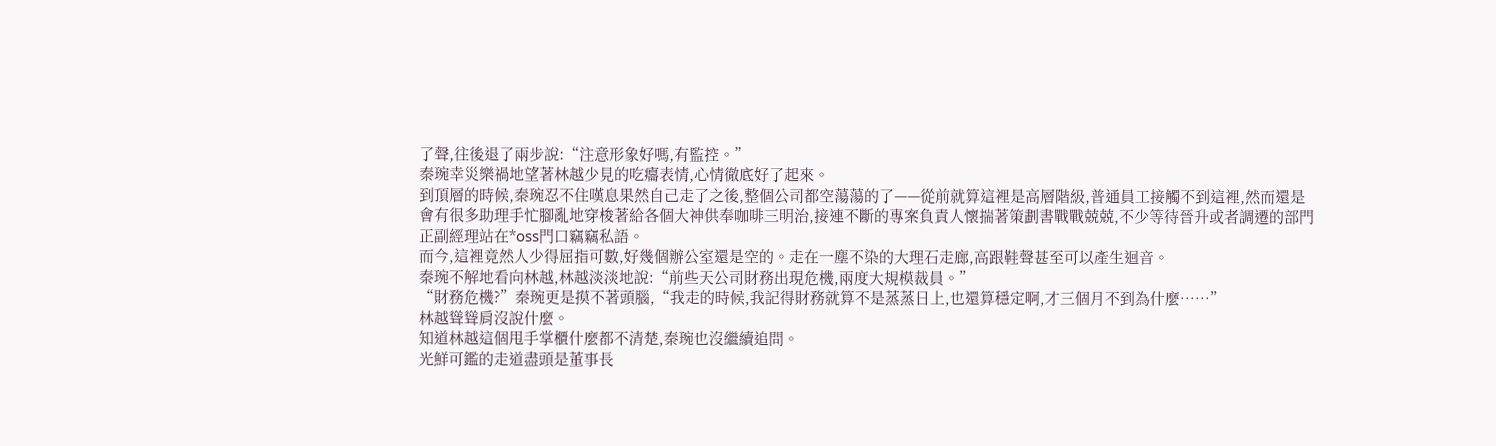了聲,往後退了兩步說:“注意形象好嗎,有監控。”
秦琬幸災樂禍地望著林越少見的吃癟表情,心情徹底好了起來。
到頂層的時候,秦琬忍不住嘆息果然自己走了之後,整個公司都空蕩蕩的了——從前就算這裡是高層階級,普通員工接觸不到這裡,然而還是會有很多助理手忙腳亂地穿梭著給各個大神供奉咖啡三明治,接連不斷的專案負責人懷揣著策劃書戰戰兢兢,不少等待晉升或者調遷的部門正副經理站在*oss門口竊竊私語。
而今,這裡竟然人少得屈指可數,好幾個辦公室還是空的。走在一塵不染的大理石走廊,高跟鞋聲甚至可以產生迴音。
秦琬不解地看向林越,林越淡淡地說:“前些天公司財務出現危機,兩度大規模裁員。”
“財務危機?”秦琬更是摸不著頭腦,“我走的時候,我記得財務就算不是蒸蒸日上,也還算穩定啊,才三個月不到為什麼……”
林越聳聳肩沒說什麼。
知道林越這個甩手掌櫃什麼都不清楚,秦琬也沒繼續追問。
光鮮可鑑的走道盡頭是董事長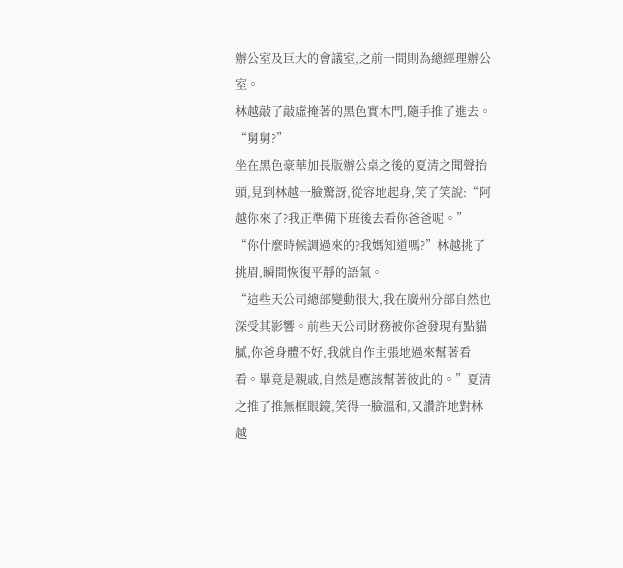辦公室及巨大的會議室,之前一間則為總經理辦公室。
林越敲了敲虛掩著的黑色實木門,隨手推了進去。
“舅舅?”
坐在黑色豪華加長版辦公桌之後的夏清之聞聲抬頭,見到林越一臉驚訝,從容地起身,笑了笑說:“阿越你來了?我正準備下班後去看你爸爸呢。”
“你什麼時候調過來的?我媽知道嗎?”林越挑了挑眉,瞬間恢復平靜的語氣。
“這些天公司總部變動很大,我在廣州分部自然也深受其影響。前些天公司財務被你爸發現有點貓膩,你爸身體不好,我就自作主張地過來幫著看看。畢竟是親戚,自然是應該幫著彼此的。”夏清之推了推無框眼鏡,笑得一臉溫和,又讚許地對林越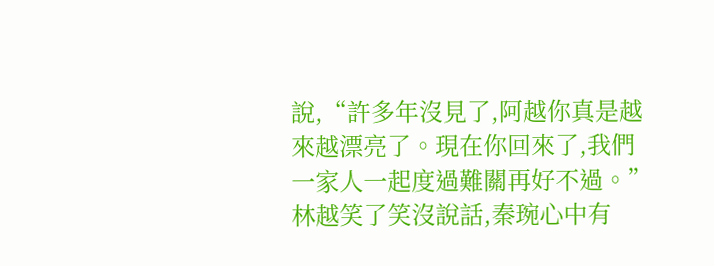說,“許多年沒見了,阿越你真是越來越漂亮了。現在你回來了,我們一家人一起度過難關再好不過。”
林越笑了笑沒說話,秦琬心中有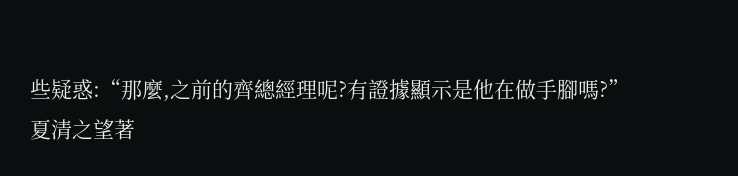些疑惑:“那麼,之前的齊總經理呢?有證據顯示是他在做手腳嗎?”
夏清之望著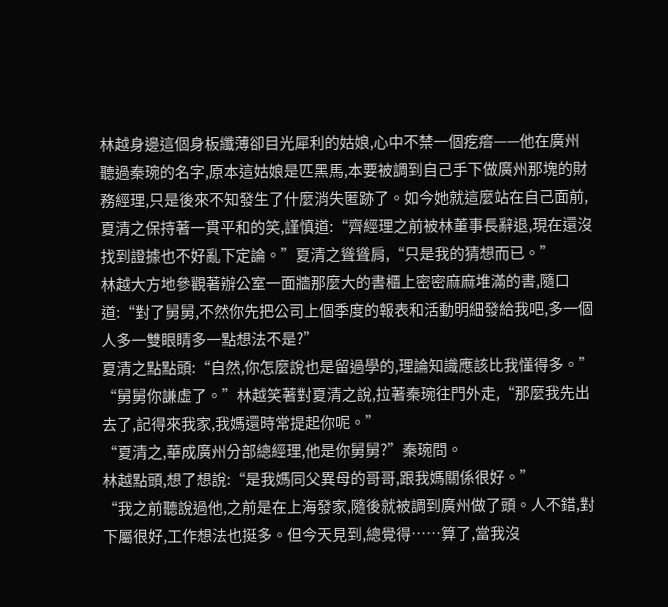林越身邊這個身板纖薄卻目光犀利的姑娘,心中不禁一個疙瘩——他在廣州聽過秦琬的名字,原本這姑娘是匹黑馬,本要被調到自己手下做廣州那塊的財務經理,只是後來不知發生了什麼消失匿跡了。如今她就這麼站在自己面前,夏清之保持著一貫平和的笑,謹慎道:“齊經理之前被林董事長辭退,現在還沒找到證據也不好亂下定論。”夏清之聳聳肩,“只是我的猜想而已。”
林越大方地參觀著辦公室一面牆那麼大的書櫃上密密麻麻堆滿的書,隨口道:“對了舅舅,不然你先把公司上個季度的報表和活動明細發給我吧,多一個人多一雙眼睛多一點想法不是?”
夏清之點點頭:“自然,你怎麼說也是留過學的,理論知識應該比我懂得多。”
“舅舅你謙虛了。”林越笑著對夏清之說,拉著秦琬往門外走,“那麼我先出去了,記得來我家,我媽還時常提起你呢。”
“夏清之,華成廣州分部總經理,他是你舅舅?”秦琬問。
林越點頭,想了想說:“是我媽同父異母的哥哥,跟我媽關係很好。”
“我之前聽說過他,之前是在上海發家,隨後就被調到廣州做了頭。人不錯,對下屬很好,工作想法也挺多。但今天見到,總覺得……算了,當我沒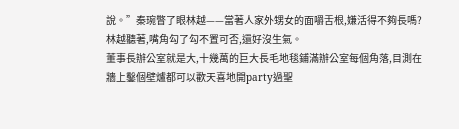說。”秦琬瞥了眼林越——當著人家外甥女的面嚼舌根,嫌活得不夠長嗎?
林越聽著,嘴角勾了勾不置可否,還好沒生氣。
董事長辦公室就是大,十幾萬的巨大長毛地毯鋪滿辦公室每個角落,目測在牆上鑿個壁爐都可以歡天喜地開party過聖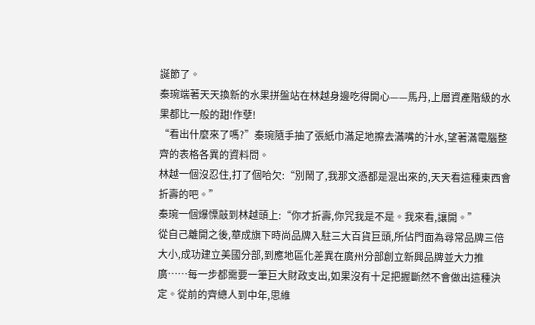誕節了。
秦琬端著天天換新的水果拼盤站在林越身邊吃得開心——馬丹,上層資產階級的水果都比一般的甜!作孽!
“看出什麼來了嗎?”秦琬隨手抽了張紙巾滿足地擦去滿嘴的汁水,望著滿電腦整齊的表格各異的資料問。
林越一個沒忍住,打了個哈欠:“別鬧了,我那文憑都是混出來的,天天看這種東西會折壽的吧。”
秦琬一個爆慄敲到林越頭上:“你才折壽,你咒我是不是。我來看,讓開。”
從自己離開之後,華成旗下時尚品牌入駐三大百貨巨頭,所佔門面為尋常品牌三倍大小,成功建立美國分部,到應地區化差異在廣州分部創立新興品牌並大力推廣……每一步都需要一筆巨大財政支出,如果沒有十足把握斷然不會做出這種決定。從前的齊總人到中年,思維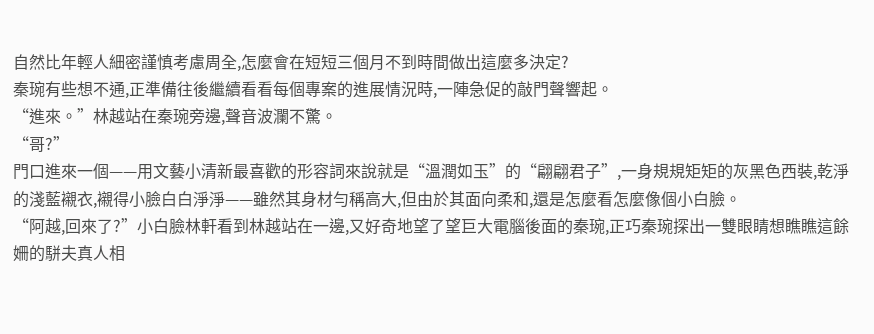自然比年輕人細密謹慎考慮周全,怎麼會在短短三個月不到時間做出這麼多決定?
秦琬有些想不通,正準備往後繼續看看每個專案的進展情況時,一陣急促的敲門聲響起。
“進來。”林越站在秦琬旁邊,聲音波瀾不驚。
“哥?”
門口進來一個——用文藝小清新最喜歡的形容詞來說就是“溫潤如玉”的“翩翩君子”,一身規規矩矩的灰黑色西裝,乾淨的淺藍襯衣,襯得小臉白白淨淨——雖然其身材勻稱高大,但由於其面向柔和,還是怎麼看怎麼像個小白臉。
“阿越,回來了?”小白臉林軒看到林越站在一邊,又好奇地望了望巨大電腦後面的秦琬,正巧秦琬探出一雙眼睛想瞧瞧這餘姍的駢夫真人相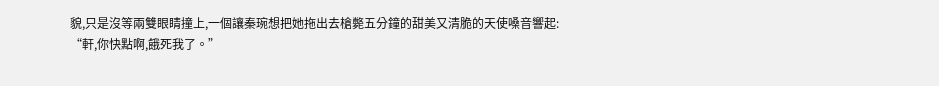貌,只是沒等兩雙眼睛撞上,一個讓秦琬想把她拖出去槍斃五分鐘的甜美又清脆的天使嗓音響起:
“軒,你快點啊,餓死我了。”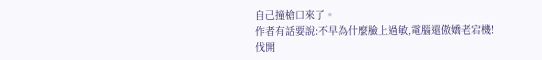自己撞槍口來了。
作者有話要說:不早為什麼臉上過敏,電腦還傲嬌老宕機!
伐開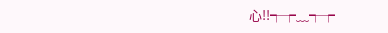心!!┭┮﹏┭┮